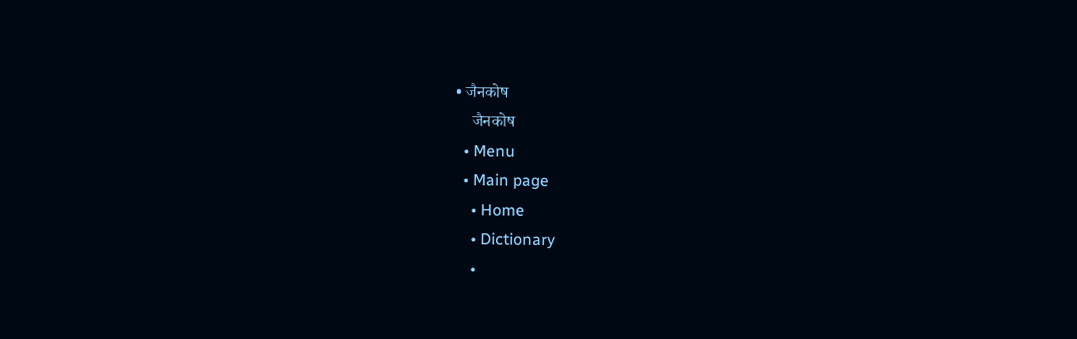• जैनकोष
    जैनकोष
  • Menu
  • Main page
    • Home
    • Dictionary
    •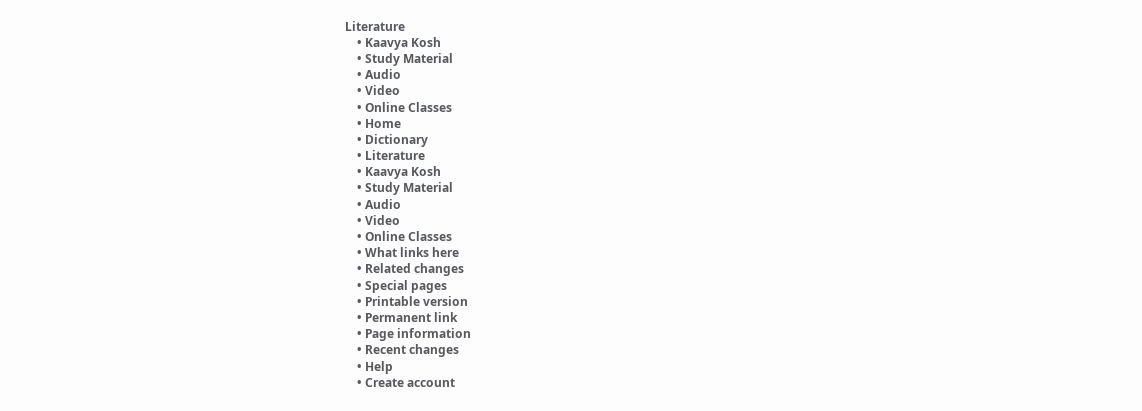Literature
    • Kaavya Kosh
    • Study Material
    • Audio
    • Video
    • Online Classes
    • Home
    • Dictionary
    • Literature
    • Kaavya Kosh
    • Study Material
    • Audio
    • Video
    • Online Classes
    • What links here
    • Related changes
    • Special pages
    • Printable version
    • Permanent link
    • Page information
    • Recent changes
    • Help
    • Create account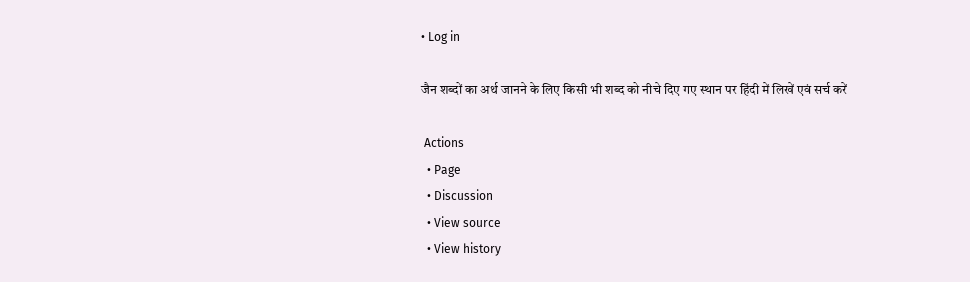• Log in

जैन शब्दों का अर्थ जानने के लिए किसी भी शब्द को नीचे दिए गए स्थान पर हिंदी में लिखें एवं सर्च करें

 Actions
  • Page
  • Discussion
  • View source
  • View history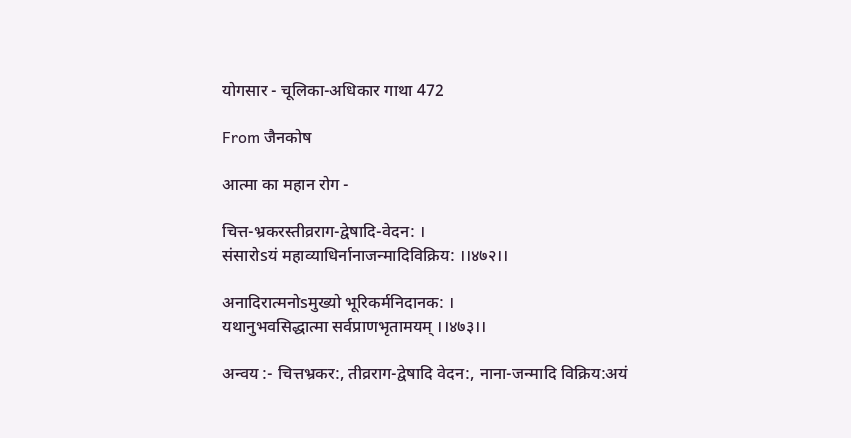योगसार - चूलिका-अधिकार गाथा 472

From जैनकोष

आत्मा का महान रोग -

चित्त-भ्रकरस्तीव्रराग-द्वेषादि-वेदन: ।
संसारोsयं महाव्याधिर्नानाजन्मादिविक्रिय: ।।४७२।।

अनादिरात्मनोsमुख्यो भूरिकर्मनिदानक: ।
यथानुभवसिद्धात्मा सर्वप्राणभृतामयम् ।।४७३।।

अन्वय :- चित्तभ्रकर:, तीव्रराग-द्वेषादि वेदन:, नाना-जन्मादि विक्रिय:अयं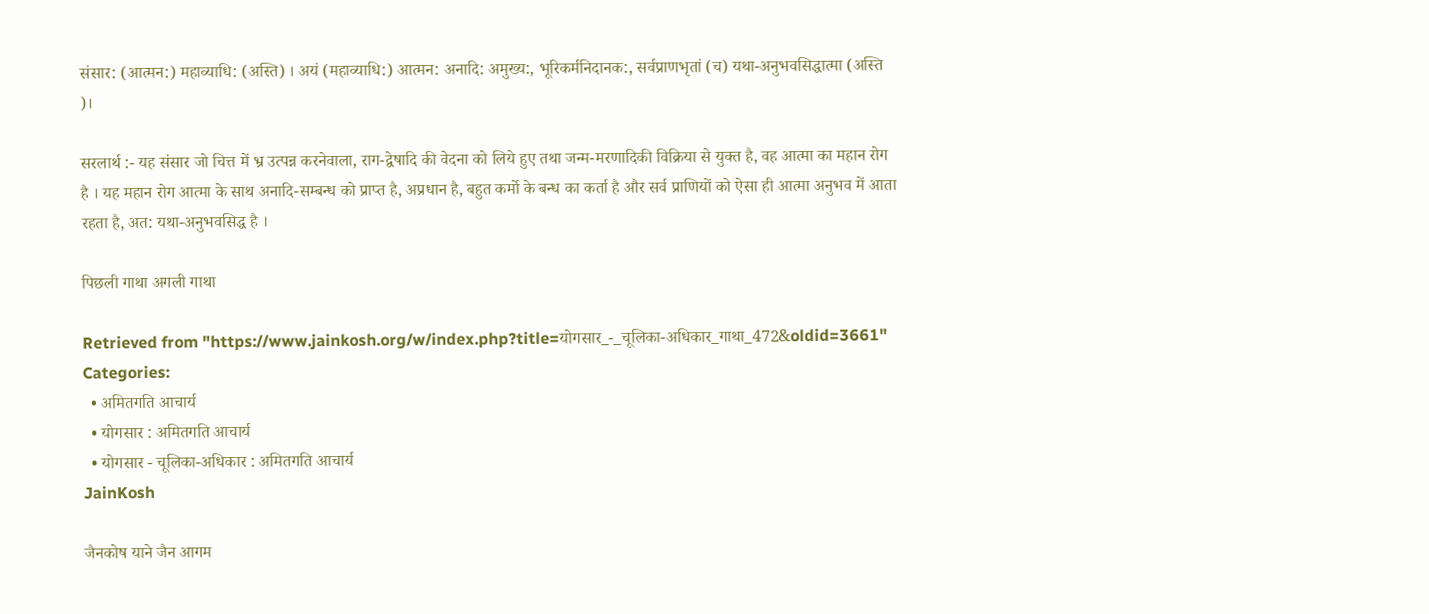संसार: (आत्मन:) महाव्याधि: (अस्ति) । अयं (महाव्याधि:) आत्मन: अनादि: अमुख्य:, भूरिकर्मनिदानक:, सर्वप्राणभृतां (च) यथा-अनुभवसिद्धात्मा (अस्ति )।

सरलार्थ :- यह संसार जो चित्त में भ्र उत्पन्न करनेवाला, राग-द्वेषादि की वेदना को लिये हुए तथा जन्म-मरणादिकी विक्रिया से युक्त है, वह आत्मा का महान रोग है । यह महान रोग आत्मा के साथ अनादि-सम्बन्ध को प्राप्त है, अप्रधान है, बहुत कर्मो के बन्ध का कर्ता है और सर्व प्राणियों को ऐसा ही आत्मा अनुभव में आता रहता है, अत: यथा-अनुभवसिद्ध है ।

पिछली गाथा अगली गाथा

Retrieved from "https://www.jainkosh.org/w/index.php?title=योगसार_-_चूलिका-अधिकार_गाथा_472&oldid=3661"
Categories:
  • अमितगति आचार्य
  • योगसार : अमितगति आचार्य
  • योगसार - चूलिका-अधिकार : अमितगति आचार्य
JainKosh

जैनकोष याने जैन आगम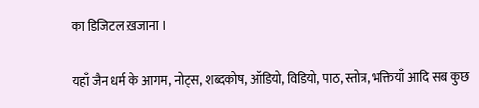का डिजिटल ख़जाना ।

यहाँ जैन धर्म के आगम, नोट्स, शब्दकोष, ऑडियो, विडियो, पाठ, स्तोत्र, भक्तियाँ आदि सब कुछ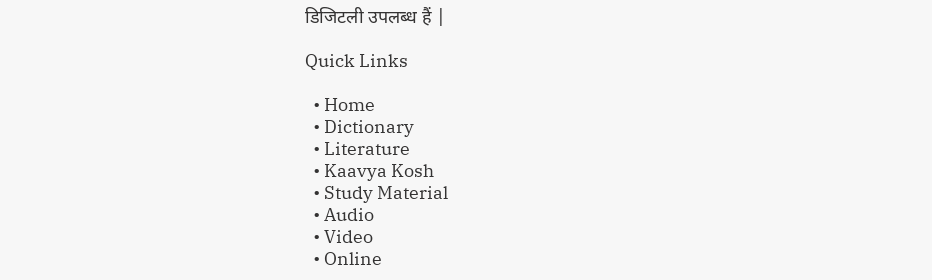डिजिटली उपलब्ध हैं |

Quick Links

  • Home
  • Dictionary
  • Literature
  • Kaavya Kosh
  • Study Material
  • Audio
  • Video
  • Online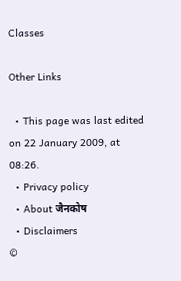Classes

Other Links

  • This page was last edited on 22 January 2009, at 08:26.
  • Privacy policy
  • About जैनकोष
  • Disclaimers
©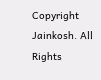Copyright Jainkosh. All Rights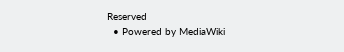Reserved
  • Powered by MediaWiki